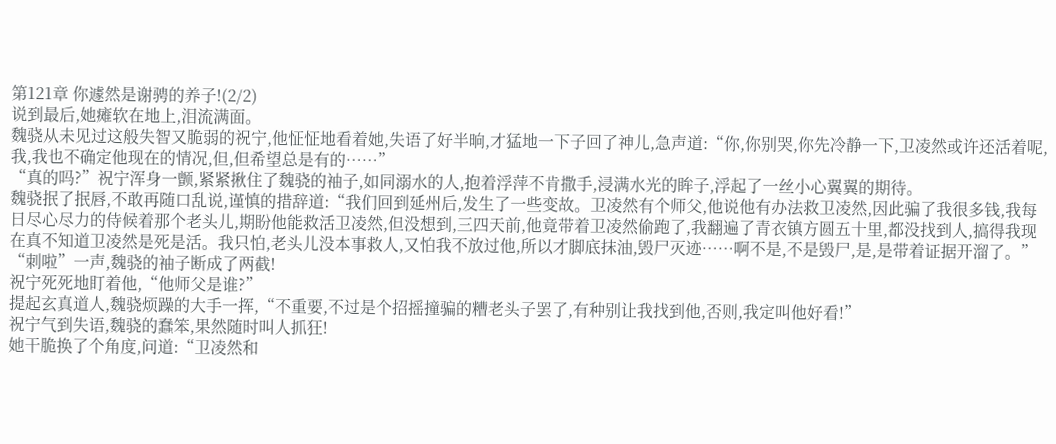第121章 你遽然是谢骋的养子!(2/2)
说到最后,她瘫软在地上,泪流满面。
魏骁从未见过这般失智又脆弱的祝宁,他怔怔地看着她,失语了好半晌,才猛地一下子回了神儿,急声道:“你,你别哭,你先冷静一下,卫凌然或许还活着呢,我,我也不确定他现在的情况,但,但希望总是有的……”
“真的吗?”祝宁浑身一颤,紧紧揪住了魏骁的袖子,如同溺水的人,抱着浮萍不肯撒手,浸满水光的眸子,浮起了一丝小心翼翼的期待。
魏骁抿了抿唇,不敢再随口乱说,谨慎的措辞道:“我们回到延州后,发生了一些变故。卫凌然有个师父,他说他有办法救卫凌然,因此骗了我很多钱,我每日尽心尽力的侍候着那个老头儿,期盼他能救活卫凌然,但没想到,三四天前,他竟带着卫凌然偷跑了,我翻遍了青衣镇方圆五十里,都没找到人,搞得我现在真不知道卫凌然是死是活。我只怕,老头儿没本事救人,又怕我不放过他,所以才脚底抹油,毁尸灭迹……啊不是,不是毁尸,是,是带着证据开溜了。”
“刺啦”一声,魏骁的袖子断成了两截!
祝宁死死地盯着他,“他师父是谁?”
提起玄真道人,魏骁烦躁的大手一挥,“不重要,不过是个招摇撞骗的糟老头子罢了,有种别让我找到他,否则,我定叫他好看!”
祝宁气到失语,魏骁的蠢笨,果然随时叫人抓狂!
她干脆换了个角度,问道:“卫凌然和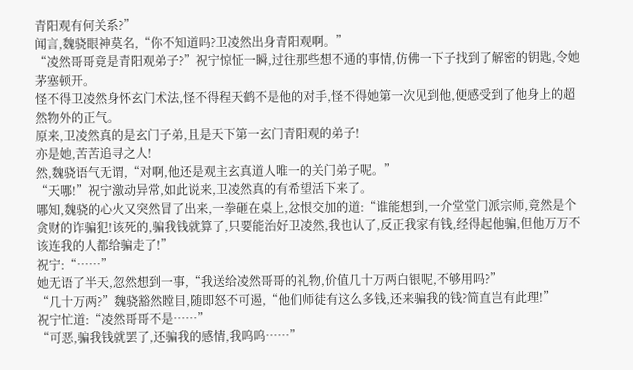青阳观有何关系?”
闻言,魏骁眼神莫名,“你不知道吗?卫凌然出身青阳观啊。”
“凌然哥哥竟是青阳观弟子?”祝宁惊怔一瞬,过往那些想不通的事情,仿佛一下子找到了解密的钥匙,令她茅塞顿开。
怪不得卫凌然身怀玄门术法,怪不得程天鹤不是他的对手,怪不得她第一次见到他,便感受到了他身上的超然物外的正气。
原来,卫凌然真的是玄门子弟,且是天下第一玄门青阳观的弟子!
亦是她,苦苦追寻之人!
然,魏骁语气无谓,“对啊,他还是观主玄真道人唯一的关门弟子呢。”
“天哪!”祝宁激动异常,如此说来,卫凌然真的有希望活下来了。
哪知,魏骁的心火又突然冒了出来,一拳砸在桌上,忿恨交加的道:“谁能想到,一介堂堂门派宗师,竟然是个贪财的诈骗犯!该死的,骗我钱就算了,只要能治好卫凌然,我也认了,反正我家有钱,经得起他骗,但他万万不该连我的人都给骗走了!”
祝宁:“……”
她无语了半天,忽然想到一事,“我送给凌然哥哥的礼物,价值几十万两白银呢,不够用吗?”
“几十万两?”魏骁豁然瞠目,随即怒不可遏,“他们师徒有这么多钱,还来骗我的钱?简直岂有此理!”
祝宁忙道:“凌然哥哥不是……”
“可恶,骗我钱就罢了,还骗我的感情,我呜呜……”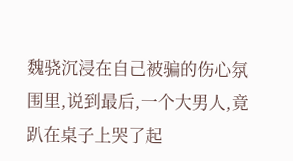魏骁沉浸在自己被骗的伤心氛围里,说到最后,一个大男人,竟趴在桌子上哭了起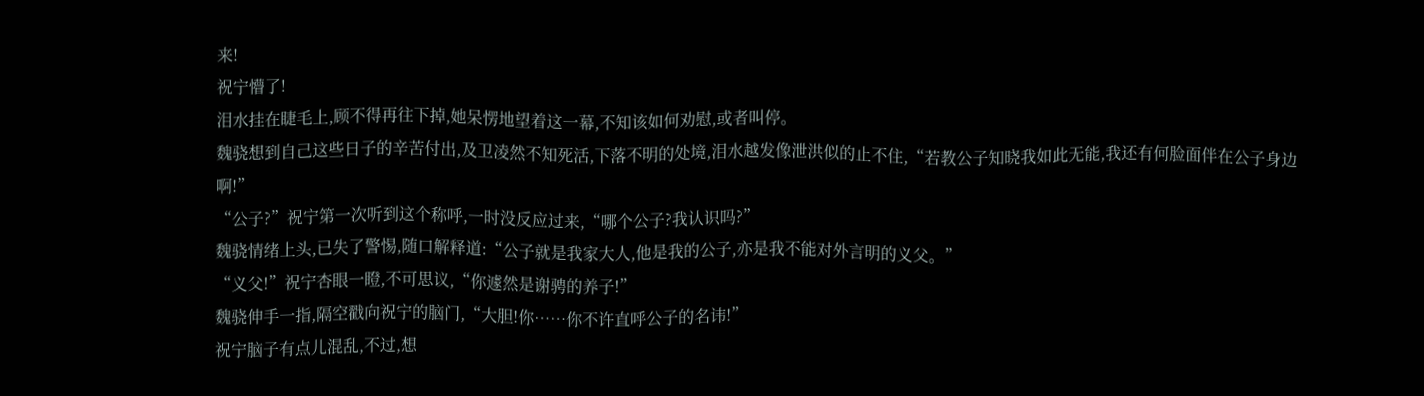来!
祝宁懵了!
泪水挂在睫毛上,顾不得再往下掉,她呆愣地望着这一幕,不知该如何劝慰,或者叫停。
魏骁想到自己这些日子的辛苦付出,及卫凌然不知死活,下落不明的处境,泪水越发像泄洪似的止不住,“若教公子知晓我如此无能,我还有何脸面伴在公子身边啊!”
“公子?”祝宁第一次听到这个称呼,一时没反应过来,“哪个公子?我认识吗?”
魏骁情绪上头,已失了警惕,随口解释道:“公子就是我家大人,他是我的公子,亦是我不能对外言明的义父。”
“义父!”祝宁杏眼一瞪,不可思议,“你遽然是谢骋的养子!”
魏骁伸手一指,隔空戳向祝宁的脑门,“大胆!你……你不许直呼公子的名讳!”
祝宁脑子有点儿混乱,不过,想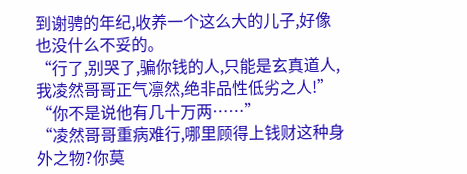到谢骋的年纪,收养一个这么大的儿子,好像也没什么不妥的。
“行了,别哭了,骗你钱的人,只能是玄真道人,我凌然哥哥正气凛然,绝非品性低劣之人!”
“你不是说他有几十万两……”
“凌然哥哥重病难行,哪里顾得上钱财这种身外之物?你莫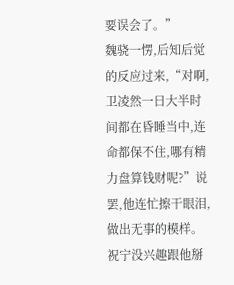要误会了。”
魏骁一愣,后知后觉的反应过来,“对啊,卫凌然一日大半时间都在昏睡当中,连命都保不住,哪有精力盘算钱财呢?”说罢,他连忙擦干眼泪,做出无事的模样。
祝宁没兴趣跟他掰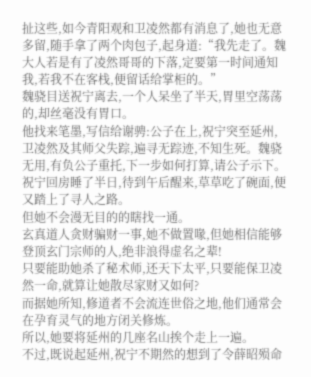扯这些,如今青阳观和卫凌然都有消息了,她也无意多留,随手拿了两个肉包子,起身道:“我先走了。魏大人若是有了凌然哥哥的下落,定要第一时间通知我,若我不在客栈,便留话给掌柜的。”
魏骁目送祝宁离去,一个人呆坐了半天,胃里空荡荡的,却丝毫没有胃口。
他找来笔墨,写信给谢骋:公子在上,祝宁突至延州,卫凌然及其师父失踪,遍寻无踪迹,不知生死。魏骁无用,有负公子重托,下一步如何打算,请公子示下。
祝宁回房睡了半日,待到午后醒来,草草吃了碗面,便又踏上了寻人之路。
但她不会漫无目的的瞎找一通。
玄真道人贪财骗财一事,她不做置喙,但她相信能够登顶玄门宗师的人,绝非浪得虚名之辈!
只要能助她杀了秘术师,还天下太平,只要能保卫凌然一命,就算让她散尽家财又如何?
而据她所知,修道者不会流连世俗之地,他们通常会在孕育灵气的地方闭关修炼。
所以,她要将延州的几座名山挨个走上一遍。
不过,既说起延州,祝宁不期然的想到了令薛昭殒命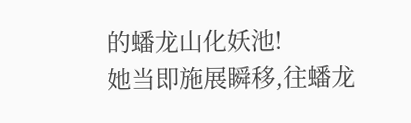的蟠龙山化妖池!
她当即施展瞬移,往蟠龙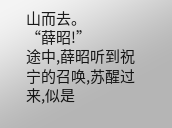山而去。
“薛昭!”
途中,薛昭听到祝宁的召唤,苏醒过来,似是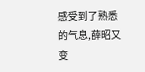感受到了熟悉的气息,薛昭又变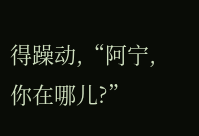得躁动,“阿宁,你在哪儿?”